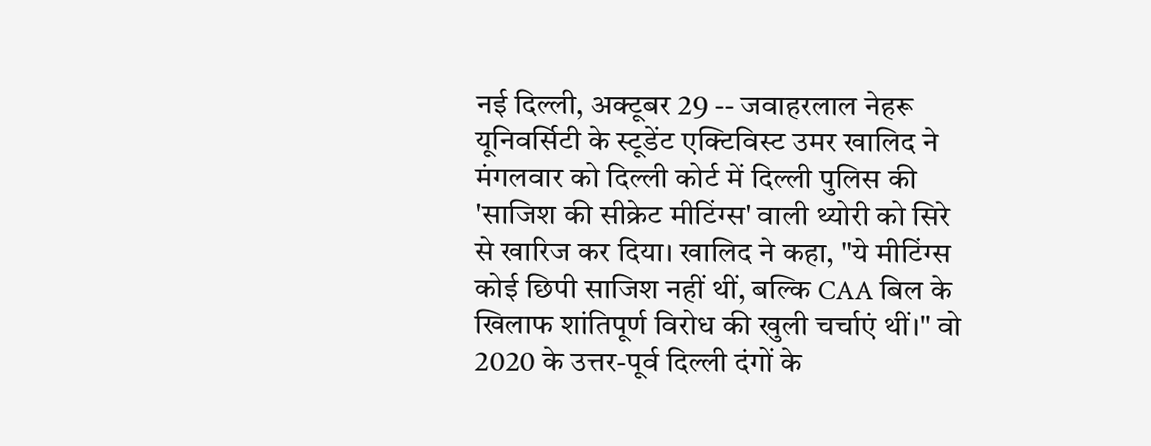नई दिल्ली, अक्टूबर 29 -- जवाहरलाल नेहरू यूनिवर्सिटी के स्टूडेंट एक्टिविस्ट उमर खालिद ने मंगलवार को दिल्ली कोर्ट में दिल्ली पुलिस की 'साजिश की सीक्रेट मीटिंग्स' वाली थ्योरी को सिरे से खारिज कर दिया। खालिद ने कहा, "ये मीटिंग्स कोई छिपी साजिश नहीं थीं, बल्कि CAA बिल के खिलाफ शांतिपूर्ण विरोध की खुली चर्चाएं थीं।" वो 2020 के उत्तर-पूर्व दिल्ली दंगों के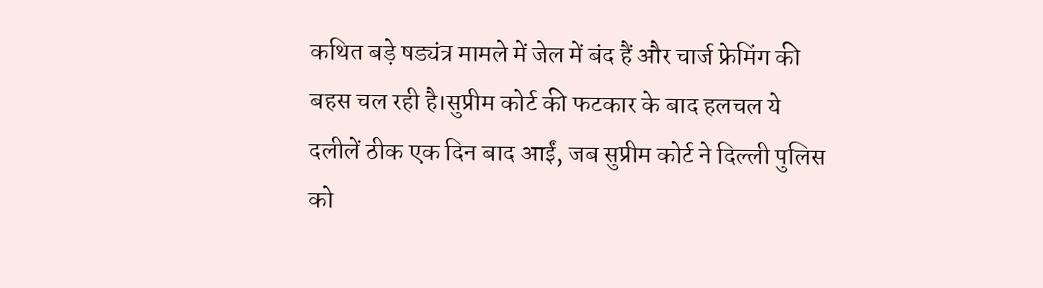कथित बड़े षड्यंत्र मामले में जेल में बंद हैं और चार्ज फ्रेमिंग की बहस चल रही है।सुप्रीम कोर्ट की फटकार के बाद हलचल ये दलीलें ठीक एक दिन बाद आईं, जब सुप्रीम कोर्ट ने दिल्ली पुलिस को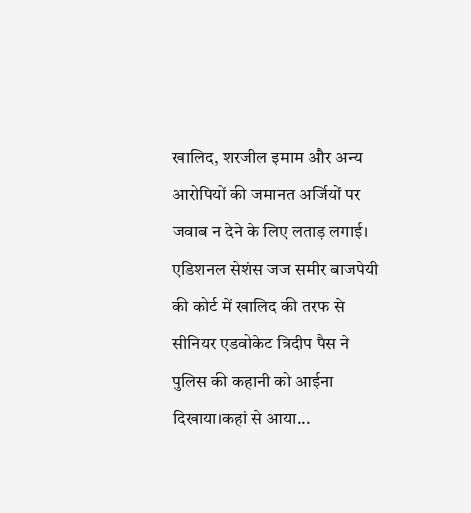खालिद, शरजील इमाम और अन्य आरोपियों की जमानत अर्जियों पर जवाब न देने के लिए लताड़ लगाई। एडिशनल सेशंस जज समीर बाजपेयी की कोर्ट में खालिद की तरफ से सीनियर एडवोकेट त्रिदीप पैस ने पुलिस की कहानी को आईना दिखाया।कहां से आया...